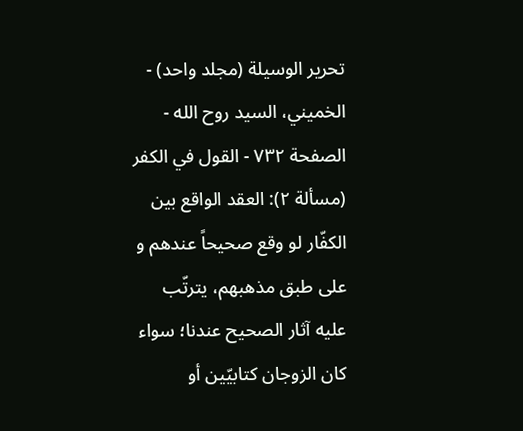تحرير الوسيلة (مجلد واحد) - الخميني، السيد روح الله - الصفحة ٧٣٢ - القول في الكفر
(مسألة ٢): العقد الواقع بين الكفّار لو وقع صحيحاً عندهم و على طبق مذهبهم، يترتّب عليه آثار الصحيح عندنا؛ سواء كان الزوجان كتابيّين أو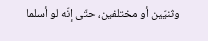وثنيّين أو مختلفين، حتّى إنّه لو أسلما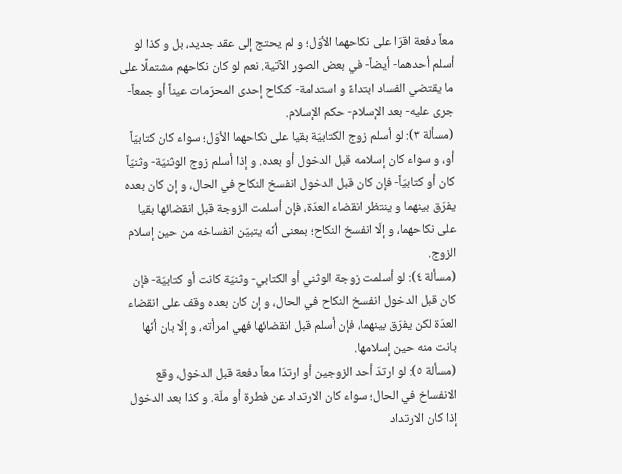معاً دفعة اقرّا على نكاحهما الأوّل؛ و لم يحتج إلى عقد جديد، بل و كذا لو أسلم أحدهما- أيضاً- في بعض الصور الآتية. نعم لو كان نكاحهم مشتملًا على ما يقتضي الفساد ابتداءً و استدامة- كنكاح إحدى المحرّمات عيناً أو جمعاً- جرى عليه- بعد الإسلام- حكم الإسلام.
(مسألة ٣): لو أسلم زوج الكتابيّة بقيا على نكاحهما الأوّل؛ سواء كان كتابيّاً أو، و سواء كان إسلامه قبل الدخول أو بعده. و إذا أسلم زوج الوثنيّة- وثنيّاً كان أو كتابيّاً- فإن كان قبل الدخول انفسخ النكاح في الحال، و إن كان بعده يفرّق بينهما و ينتظر انقضاء العدّة، فإن أسلمت الزوجة قبل انقضائها بقيا على نكاحهما، و إلّا انفسخ النكاح؛ بمعنى أنّه يتبيّن انفساخه من حين إسلام الزوج.
(مسألة ٤): لو أسلمت زوجة الوثني أو الكتابي- وثنيّة كانت أو كتابيّة- فإن كان قبل الدخول انفسخ النكاح في الحال، و إن كان بعده وقف على انقضاء العدّة لكن يفرّق بينهما، فإن أسلم قبل انقضائها فهي امرأته، و إلّا بان أنّها بانت منه حين إسلامها.
(مسألة ٥): لو ارتدّ أحد الزوجين أو ارتدّا معاً دفعة قبل الدخول، وقع الانفساخ في الحال؛ سواء كان الارتداد عن فطرة أو ملّة. و كذا بعد الدخول إذا كان الارتداد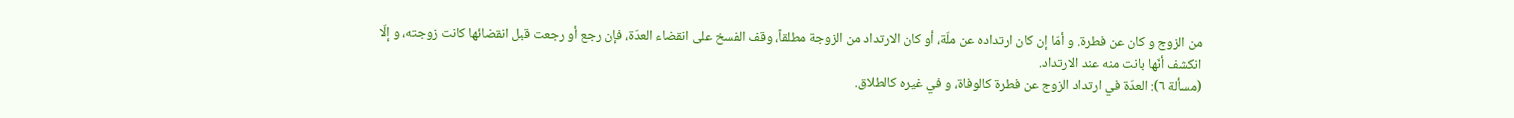من الزوج و كان عن فطرة. و أمّا إن كان ارتداده عن ملّة، أو كان الارتداد من الزوجة مطلقاً، وقف الفسخ على انقضاء العدّة، فإن رجع أو رجعت قبل انقضائها كانت زوجته، و إلّا انكشف أنّها بانت منه عند الارتداد.
(مسألة ٦): العدّة في ارتداد الزوج عن فطرة كالوفاة، و في غيره كالطلاق.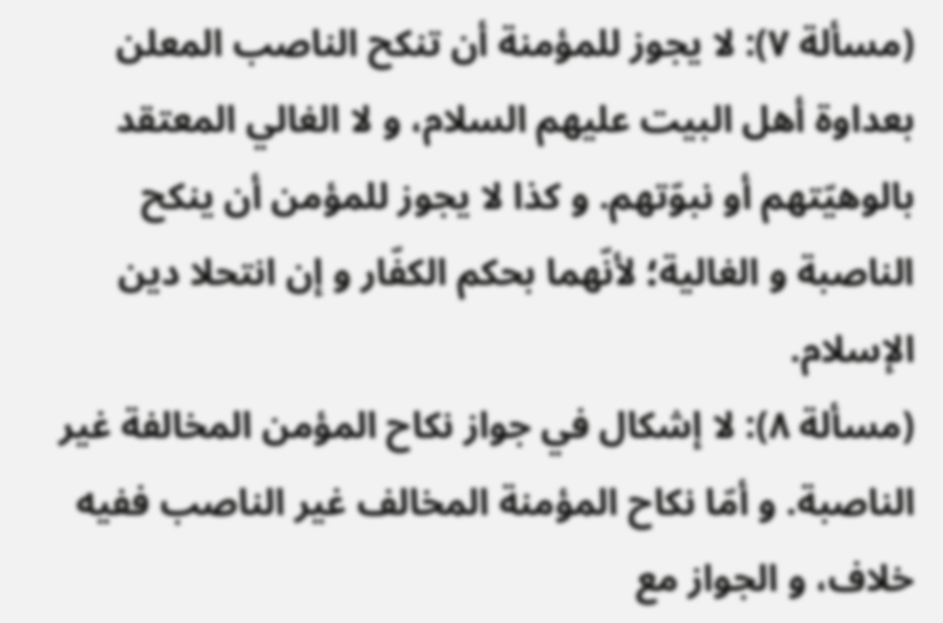(مسألة ٧): لا يجوز للمؤمنة أن تنكح الناصب المعلن بعداوة أهل البيت عليهم السلام، و لا الغالي المعتقد بالوهيّتهم أو نبوّتهم. و كذا لا يجوز للمؤمن أن ينكح الناصبة و الغالية؛ لأنّهما بحكم الكفّار و إن انتحلا دين الإسلام.
(مسألة ٨): لا إشكال في جواز نكاح المؤمن المخالفة غير الناصبة. و أمّا نكاح المؤمنة المخالف غير الناصب ففيه خلاف، و الجواز مع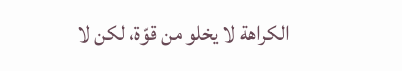الكراهة لا يخلو من قوّة، لكن لا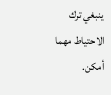ينبغي ترك الاحتياط مهما أمكن.